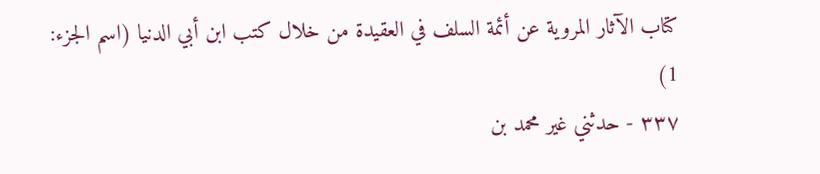كتاب الآثار المروية عن أئمة السلف في العقيدة من خلال كتب ابن أبي الدنيا (اسم الجزء: 1)
٣٣٧ - حدثني غير محمد بن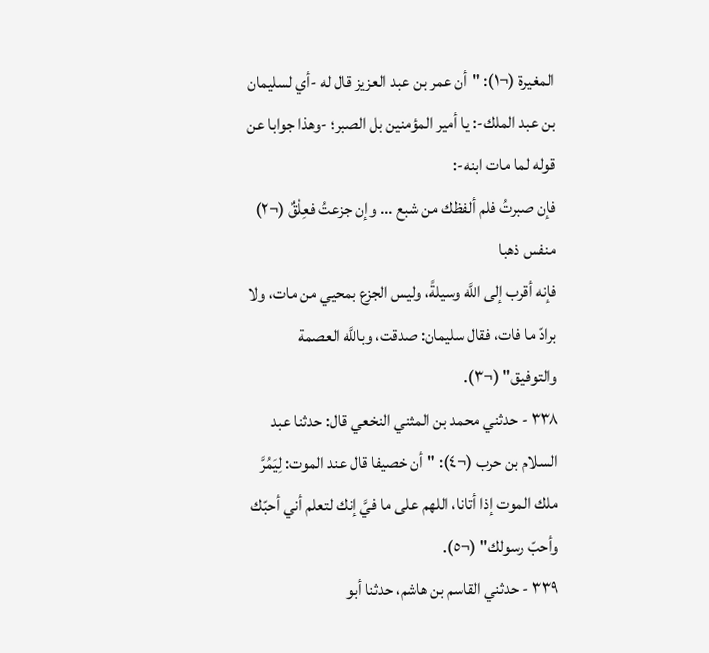المغيرة (¬١): "أن عمر بن عبد العزيز قال له -أي لسليمان بن عبد الملك-: يا أمير المؤمنين بل الصبر؛ -وهذا جوابا عن قوله لما مات ابنه-:
فإن صبرتُ فلم ألفظك من شبع ... وإن جزعتُ فعِلْقٌ (¬٢) منفس ذهبا
فإنه أقرب إلى اللَّه وسيلةً، وليس الجزع بمحيي من مات، ولا برادّ ما فات، فقال سليمان: صدقت، وباللَّه العصمة والتوفيق" (¬٣).
٣٣٨ - حدثني محمد بن المثني النخعي قال: حدثنا عبد السلام بن حرب (¬٤): "أن خصيفا قال عند الموت: لِيَمُرَّ ملك الموت إذا أتانا، اللهم على ما فيَّ إنك لتعلم أني أحبّك وأحبّ رسولك" (¬٥).
٣٣٩ - حدثني القاسم بن هاشم، حدثنا أبو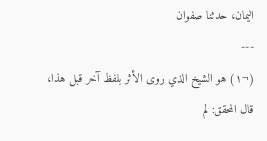اليمان، حدثنا صفوان
---
(¬١) هو الشيخ الذي روى الأثر بلفظ آخر قبل هذا، قال المحقق: لم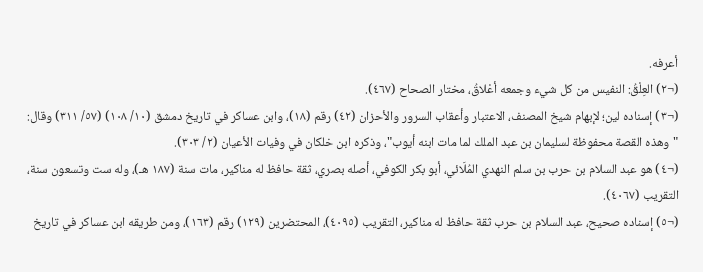أعرفه.
(¬٢) العِلْقُ: النفيس من كل شيء وجمعه أعْلاقُ، مختار الصحاح (٤٦٧).
(¬٣) إسناده لين؛ لإبهام شيخ المصنف، الاعتبار وأعقاب السرور والأحزان (٤٢) رقم (١٨)، وابن عساكر في تاريخ دمشق (١٠/ ١٠٨) (٥٧/ ٣١١) وقال: "وهذه القصة محفوظة لسليمان بن عبد الملك لما مات ابنه أيوب"، وذكره ابن خلكان في وفيات الأعيان (٢/ ٣٠٣).
(¬٤) هو عبد السلام بن حرب بن سلم النهدي المُلَائي، أبو بكر الكوفي، أصله بصري، ثقة حافظ له مناكير، مات سنة (١٨٧ هـ)، وله ست وتسعون سنة، التقريب (٤٠٦٧).
(¬٥) إسناده صحيح، عبد السلام بن حرب ثقة حافظ له مناكير، التقريب (٤٠٩٥)، المحتضرين (١٢٩) رقم (١٦٣)، ومن طريقه ابن عساكر في تاريخ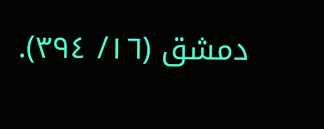دمشق (١٦/ ٣٩٤).